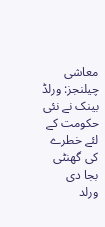معاشی چیلنجز: ورلڈ بینک نے نئی حکومت کے لئے خطرے کی گھنٹی بجا دی
ورلد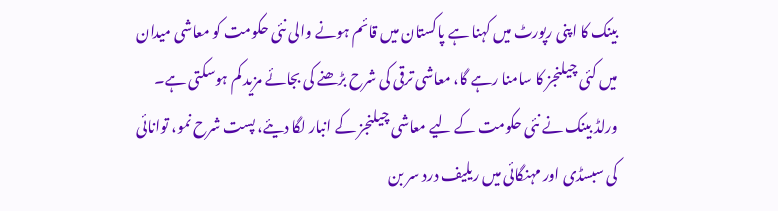بینک کا اپنی رپورٹ میں کہنا ہے پاکستان میں قائم ہونے والی نئی حکومت کو معاشی میدان میں کئی چیلنجز کا سامنا رہے گا، معاشی ترقی کی شرح بڑھنے کی بجائے مزید کم ہوسکتی ہے۔
ورلڈ بینک نے نئی حکومت کے لیے معاشی چیلنجز کے انبار لگا دیئے، پست شرح نمو، توانائی کی سبسڈی اور مہنگائی میں ریلیف درد سر بن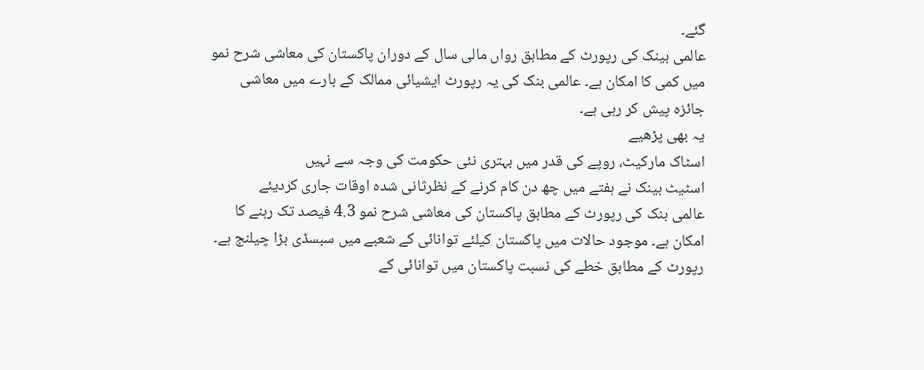گئے۔
عالمی بینک کی رپورٹ کے مطابق رواں مالی سال کے دوران پاکستان کی معاشی شرح نمو میں کمی کا امکان ہے۔ عالمی بنک کی یہ رپورٹ ایشیائی ممالک کے بارے میں معاشی جائزہ پیش کر رہی ہے۔
یہ بھی پڑھیے
اسٹاک مارکیٹ، روپے کی قدر میں بہتری نئی حکومت کی وجہ سے نہیں
اسٹیٹ بینک نے ہفتے میں چھ دن کام کرنے کے نظرثانی شدہ اوقات جاری کردیئے
عالمی بنک کی رپورٹ کے مطابق پاکستان کی معاشی شرح نمو 4.3 فیصد تک رہنے کا امکان ہے۔ موجود حالات میں پاکستان کیلئے توانائی کے شعبے میں سبسڈی بڑا چیلنج ہے۔
رپورٹ کے مطابق خطے کی نسبت پاکستان میں توانائی کے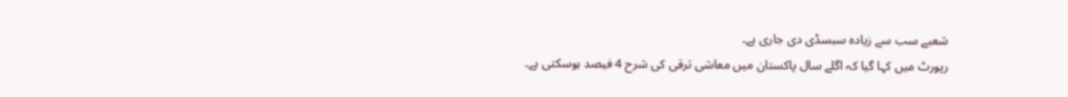شعبے سب سے زیادہ سبسڈی دی جاری ہے۔
رپورٹ میں کہا گیا کہ اگلے سال پاکستان میں معاشی ترقی کی شرح 4 فیصد ہوسکتی ہے۔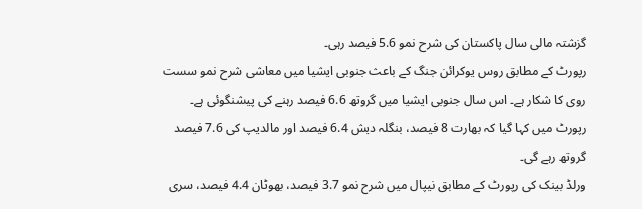گزشتہ مالی سال پاکستان کی شرح نمو 5.6 فیصد رہی۔
رپورٹ کے مطابق روس یوکرائن جنگ کے باعث جنوبی ایشیا میں معاشی شرح نمو سست روی کا شکار ہے۔ اس سال جنوبی ایشیا میں گروتھ 6.6 فیصد رہنے کی پیشنگوئی ہے۔
رپورٹ میں کہا گیا کہ بھارت 8 فیصد، بنگلہ دیش 6.4 فیصد اور مالدیپ کی 7.6 فیصد گروتھ رہے گی۔
ورلڈ بینک کی رپورٹ کے مطابق نیپال میں شرح نمو 3.7 فیصد، بھوٹان 4.4 فیصد، سری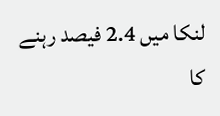لنکا میں 2.4 فیصد رہنے کا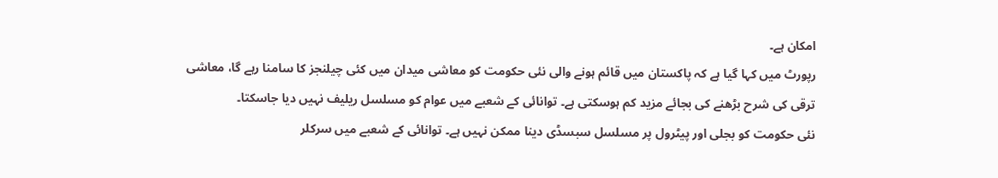امکان ہے۔
رپورٹ میں کہا گیا ہے کہ پاکستان میں قائم ہونے والی نئی حکومت کو معاشی میدان میں کئی چیلنجز کا سامنا رہے گا، معاشی ترقی کی شرح بڑھنے کی بجائے مزید کم ہوسکتی ہے۔ توانائی کے شعبے میں عوام کو مسلسل ریلیف نہیں دیا جاسکتا۔
نئی حکومت کو بجلی اور پیٹرول پر مسلسل سبسڈی دینا ممکن نہیں ہے۔ توانائی کے شعبے میں سرکلر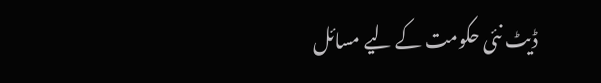ڈیٹ نئی حکومت کے لیے مسائل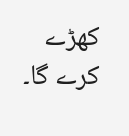کھڑے کرے گا۔